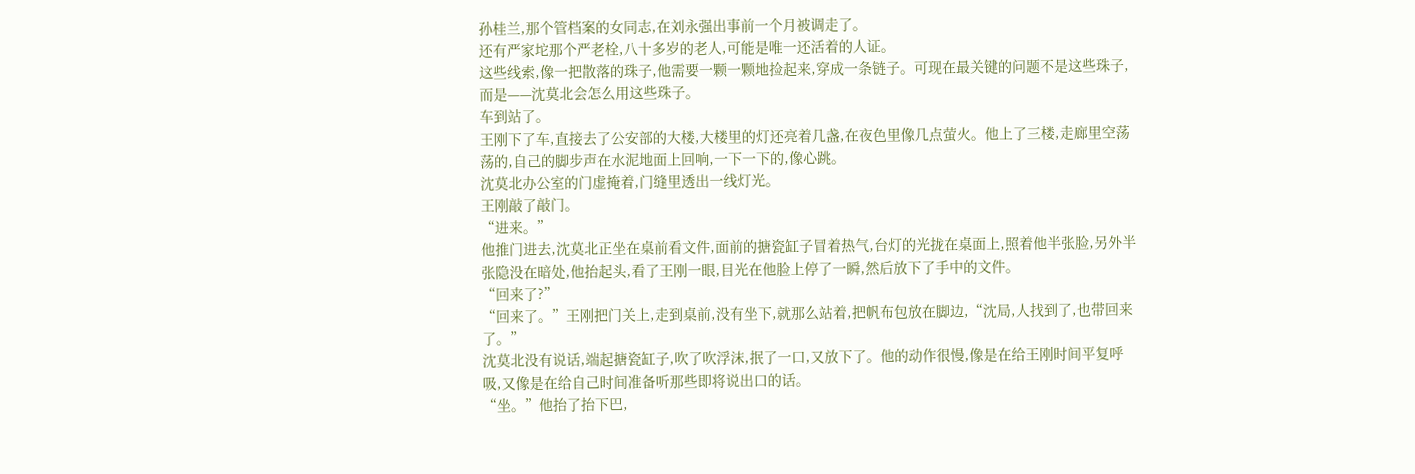孙桂兰,那个管档案的女同志,在刘永强出事前一个月被调走了。
还有严家坨那个严老栓,八十多岁的老人,可能是唯一还活着的人证。
这些线索,像一把散落的珠子,他需要一颗一颗地捡起来,穿成一条链子。可现在最关键的问题不是这些珠子,而是——沈莫北会怎么用这些珠子。
车到站了。
王刚下了车,直接去了公安部的大楼,大楼里的灯还亮着几盏,在夜色里像几点萤火。他上了三楼,走廊里空荡荡的,自己的脚步声在水泥地面上回响,一下一下的,像心跳。
沈莫北办公室的门虚掩着,门缝里透出一线灯光。
王刚敲了敲门。
“进来。”
他推门进去,沈莫北正坐在桌前看文件,面前的搪瓷缸子冒着热气,台灯的光拢在桌面上,照着他半张脸,另外半张隐没在暗处,他抬起头,看了王刚一眼,目光在他脸上停了一瞬,然后放下了手中的文件。
“回来了?”
“回来了。”王刚把门关上,走到桌前,没有坐下,就那么站着,把帆布包放在脚边,“沈局,人找到了,也带回来了。”
沈莫北没有说话,端起搪瓷缸子,吹了吹浮沫,抿了一口,又放下了。他的动作很慢,像是在给王刚时间平复呼吸,又像是在给自己时间准备听那些即将说出口的话。
“坐。”他抬了抬下巴,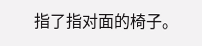指了指对面的椅子。